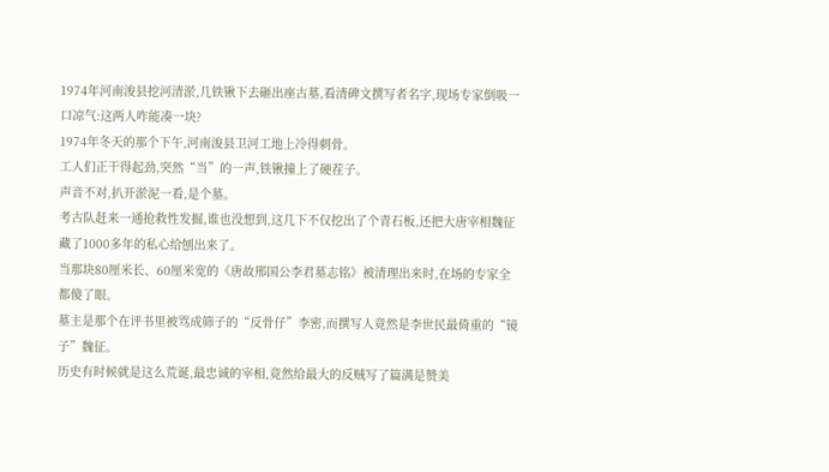1974年河南浚县挖河清淤,几铁锹下去砸出座古墓,看清碑文撰写者名字,现场专家倒吸一口凉气:这两人咋能凑一块?
1974年冬天的那个下午,河南浚县卫河工地上冷得刺骨。
工人们正干得起劲,突然“当”的一声,铁锹撞上了硬茬子。
声音不对,扒开淤泥一看,是个墓。
考古队赶来一通抢救性发掘,谁也没想到,这几下不仅挖出了个青石板,还把大唐宰相魏征藏了1000多年的私心给刨出来了。
当那块80厘米长、60厘米宽的《唐故邢国公李君墓志铭》被清理出来时,在场的专家全都傻了眼。
墓主是那个在评书里被骂成筛子的“反骨仔”李密,而撰写人竟然是李世民最倚重的“镜子”魏征。
历史有时候就是这么荒诞,最忠诚的宰相,竟然给最大的反贼写了篇满是赞美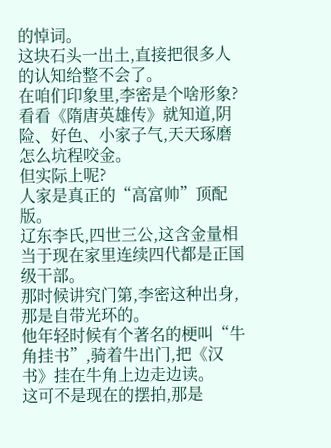的悼词。
这块石头一出土,直接把很多人的认知给整不会了。
在咱们印象里,李密是个啥形象?
看看《隋唐英雄传》就知道,阴险、好色、小家子气,天天琢磨怎么坑程咬金。
但实际上呢?
人家是真正的“高富帅”顶配版。
辽东李氏,四世三公,这含金量相当于现在家里连续四代都是正国级干部。
那时候讲究门第,李密这种出身,那是自带光环的。
他年轻时候有个著名的梗叫“牛角挂书”,骑着牛出门,把《汉书》挂在牛角上边走边读。
这可不是现在的摆拍,那是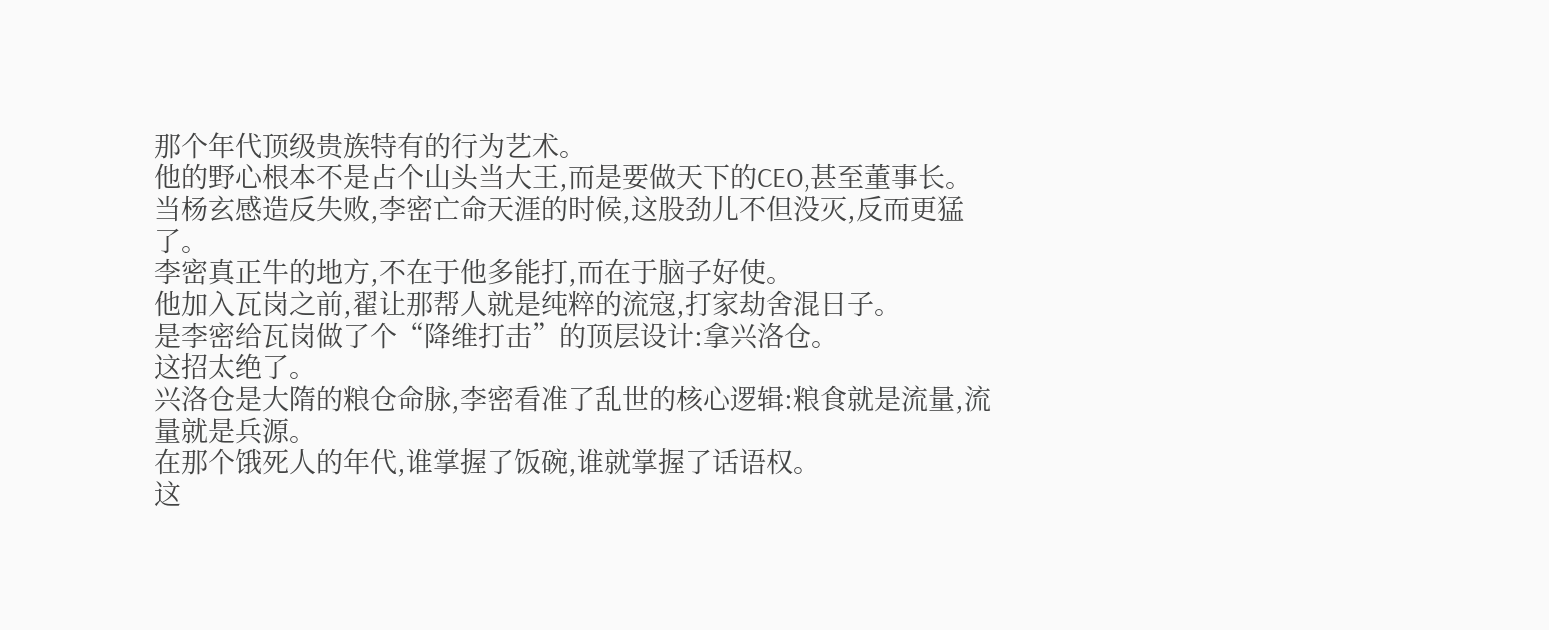那个年代顶级贵族特有的行为艺术。
他的野心根本不是占个山头当大王,而是要做天下的CEO,甚至董事长。
当杨玄感造反失败,李密亡命天涯的时候,这股劲儿不但没灭,反而更猛了。
李密真正牛的地方,不在于他多能打,而在于脑子好使。
他加入瓦岗之前,翟让那帮人就是纯粹的流寇,打家劫舍混日子。
是李密给瓦岗做了个“降维打击”的顶层设计:拿兴洛仓。
这招太绝了。
兴洛仓是大隋的粮仓命脉,李密看准了乱世的核心逻辑:粮食就是流量,流量就是兵源。
在那个饿死人的年代,谁掌握了饭碗,谁就掌握了话语权。
这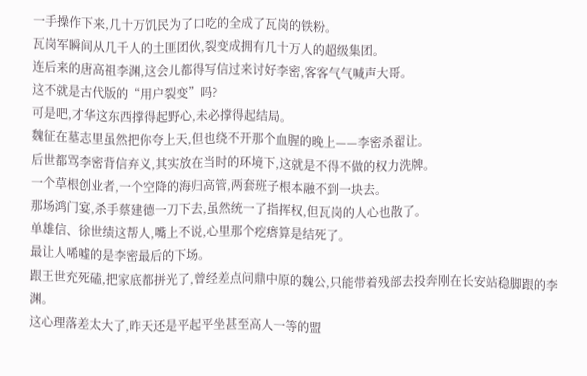一手操作下来,几十万饥民为了口吃的全成了瓦岗的铁粉。
瓦岗军瞬间从几千人的土匪团伙,裂变成拥有几十万人的超级集团。
连后来的唐高祖李渊,这会儿都得写信过来讨好李密,客客气气喊声大哥。
这不就是古代版的“用户裂变”吗?
可是吧,才华这东西撑得起野心,未必撑得起结局。
魏征在墓志里虽然把你夸上天,但也绕不开那个血腥的晚上——李密杀翟让。
后世都骂李密背信弃义,其实放在当时的环境下,这就是不得不做的权力洗牌。
一个草根创业者,一个空降的海归高管,两套班子根本融不到一块去。
那场鸿门宴,杀手蔡建德一刀下去,虽然统一了指挥权,但瓦岗的人心也散了。
单雄信、徐世绩这帮人,嘴上不说,心里那个疙瘩算是结死了。
最让人唏嘘的是李密最后的下场。
跟王世充死磕,把家底都拼光了,曾经差点问鼎中原的魏公,只能带着残部去投奔刚在长安站稳脚跟的李渊。
这心理落差太大了,昨天还是平起平坐甚至高人一等的盟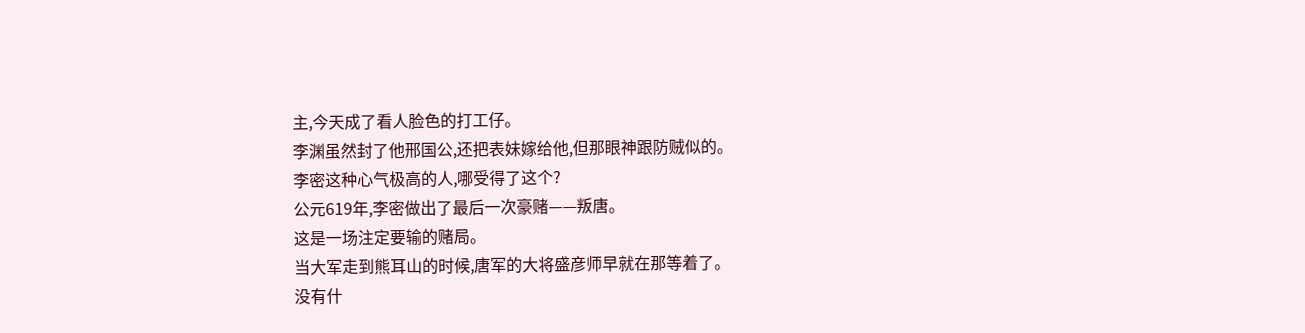主,今天成了看人脸色的打工仔。
李渊虽然封了他邢国公,还把表妹嫁给他,但那眼神跟防贼似的。
李密这种心气极高的人,哪受得了这个?
公元619年,李密做出了最后一次豪赌——叛唐。
这是一场注定要输的赌局。
当大军走到熊耳山的时候,唐军的大将盛彦师早就在那等着了。
没有什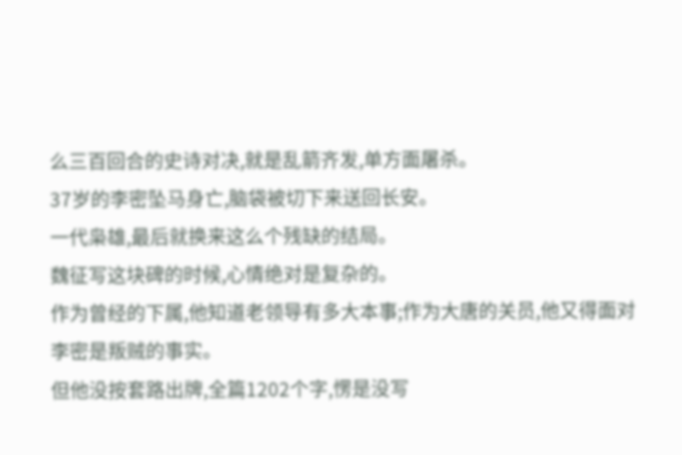么三百回合的史诗对决,就是乱箭齐发,单方面屠杀。
37岁的李密坠马身亡,脑袋被切下来送回长安。
一代枭雄,最后就换来这么个残缺的结局。
魏征写这块碑的时候,心情绝对是复杂的。
作为曾经的下属,他知道老领导有多大本事;作为大唐的关员,他又得面对李密是叛贼的事实。
但他没按套路出牌,全篇1202个字,愣是没写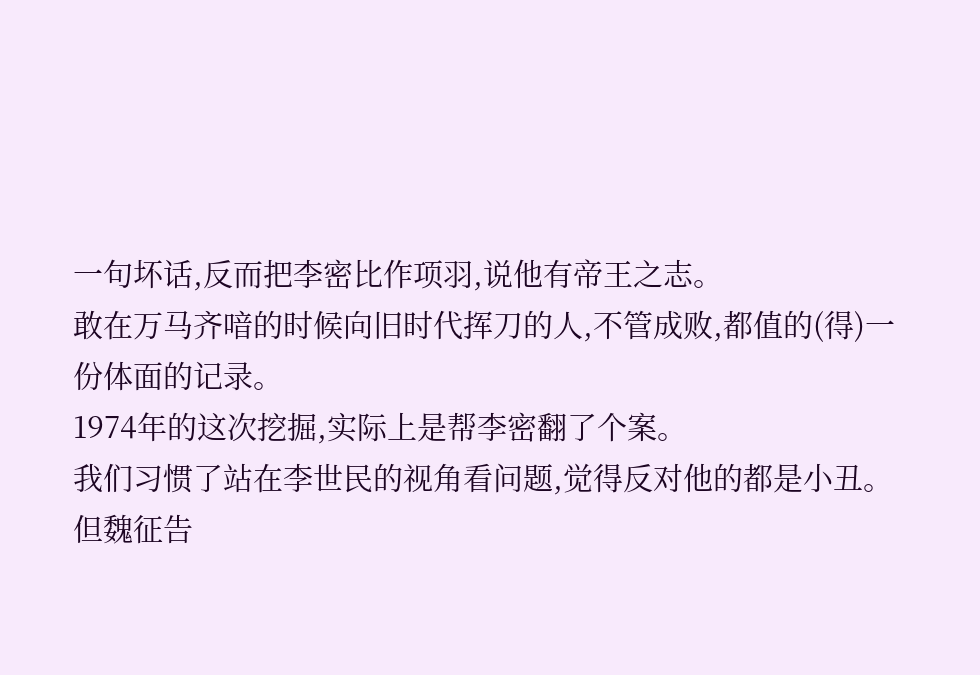一句坏话,反而把李密比作项羽,说他有帝王之志。
敢在万马齐喑的时候向旧时代挥刀的人,不管成败,都值的(得)一份体面的记录。
1974年的这次挖掘,实际上是帮李密翻了个案。
我们习惯了站在李世民的视角看问题,觉得反对他的都是小丑。
但魏征告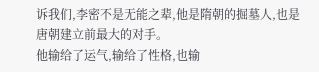诉我们,李密不是无能之辈,他是隋朝的掘墓人,也是唐朝建立前最大的对手。
他输给了运气,输给了性格,也输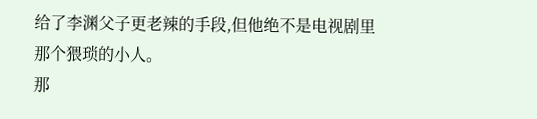给了李渊父子更老辣的手段,但他绝不是电视剧里那个猥琐的小人。
那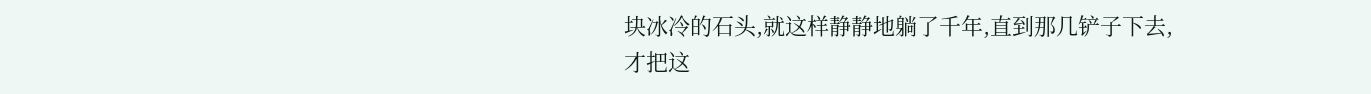块冰冷的石头,就这样静静地躺了千年,直到那几铲子下去,才把这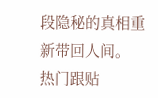段隐秘的真相重新带回人间。
热门跟贴